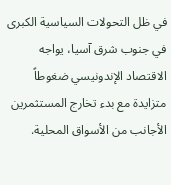في ظل التحولات السياسية الكبرى في جنوب شرق آسيا، يواجه الاقتصاد الإندونيسي ضغوطاً متزايدة مع بدء تخارج المستثمرين الأجانب من الأسواق المحلية.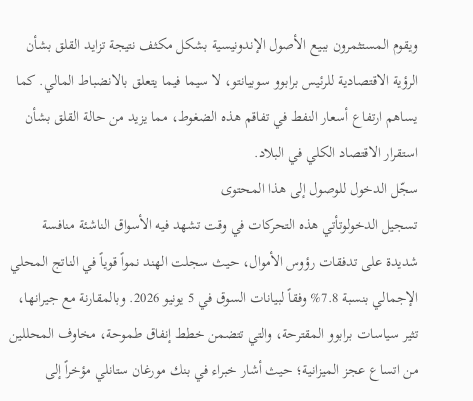ويقوم المستثمرون ببيع الأصول الإندونيسية بشكل مكثف نتيجة تزايد القلق بشأن الرؤية الاقتصادية للرئيس برابوو سوبيانتو، لا سيما فيما يتعلق بالانضباط المالي. كما يساهم ارتفاع أسعار النفط في تفاقم هذه الضغوط، مما يزيد من حالة القلق بشأن استقرار الاقتصاد الكلي في البلاد.
سجّل الدخول للوصول إلى هذا المحتوى
تسجيل الدخولوتأتي هذه التحركات في وقت تشهد فيه الأسواق الناشئة منافسة شديدة على تدفقات رؤوس الأموال، حيث سجلت الهند نمواً قوياً في الناتج المحلي الإجمالي بنسبة 7.8% وفقاً لبيانات السوق في 5 يونيو 2026. وبالمقارنة مع جيرانها، تثير سياسات برابوو المقترحة، والتي تتضمن خطط إنفاق طموحة، مخاوف المحللين من اتساع عجز الميزانية؛ حيث أشار خبراء في بنك مورغان ستانلي مؤخراً إلى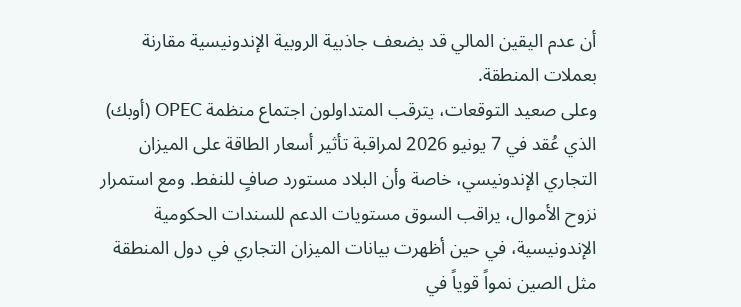أن عدم اليقين المالي قد يضعف جاذبية الروبية الإندونيسية مقارنة بعملات المنطقة.
وعلى صعيد التوقعات، يترقب المتداولون اجتماع منظمة OPEC (أوبك) الذي عُقد في 7 يونيو 2026 لمراقبة تأثير أسعار الطاقة على الميزان التجاري الإندونيسي، خاصة وأن البلاد مستورد صافٍ للنفط. ومع استمرار نزوح الأموال، يراقب السوق مستويات الدعم للسندات الحكومية الإندونيسية، في حين أظهرت بيانات الميزان التجاري في دول المنطقة مثل الصين نمواً قوياً في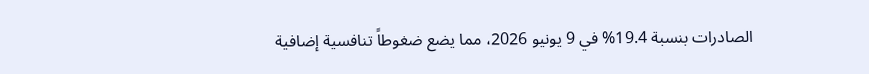الصادرات بنسبة 19.4% في 9 يونيو 2026، مما يضع ضغوطاً تنافسية إضافية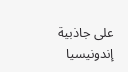على جاذبية إندونيسيا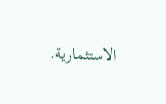الاستثمارية.